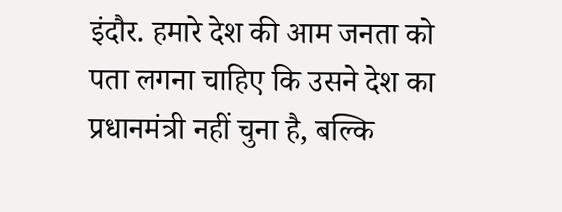इंदौर. हमारे देश की आम जनता को पता लगना चाहिए कि उसने देश का प्रधानमंत्री नहीं चुना है, बल्कि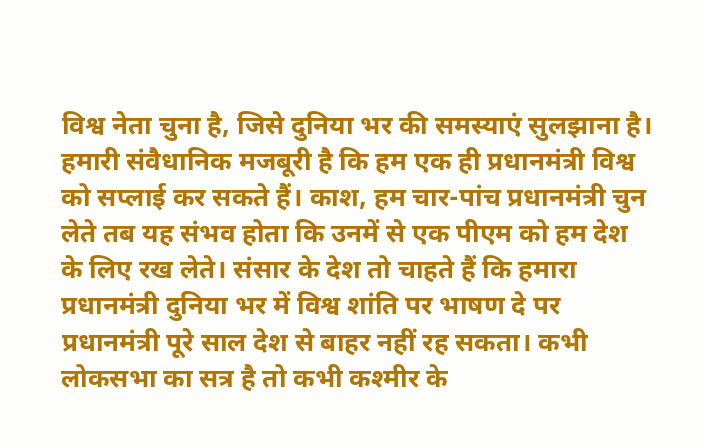विश्व नेता चुना है, जिसे दुनिया भर की समस्याएं सुलझाना है। हमारी संवैधानिक मजबूरी है कि हम एक ही प्रधानमंत्री विश्व को सप्लाई कर सकते हैं। काश, हम चार-पांच प्रधानमंत्री चुन लेते तब यह संभव होता कि उनमें से एक पीएम को हम देश के लिए रख लेते। संसार के देश तो चाहते हैं कि हमारा प्रधानमंत्री दुनिया भर में विश्व शांति पर भाषण दे पर प्रधानमंत्री पूरे साल देश से बाहर नहीं रह सकता। कभी लोकसभा का सत्र है तो कभी कश्मीर के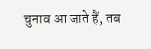चुनाव आ जाते हैं, तब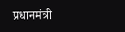प्रधानमंत्री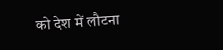को देश में लौटना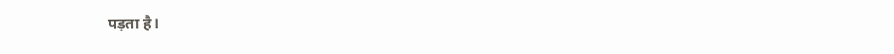पड़ता है।